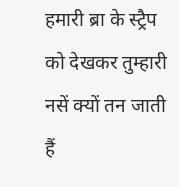हमारी ब्रा के स्ट्रैप को देखकर तुम्हारी नसें क्यों तन जाती हैं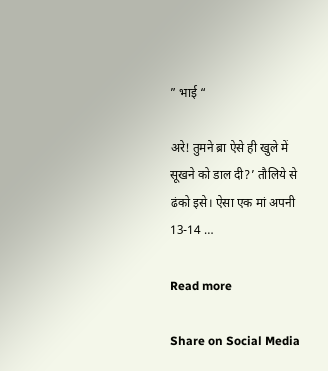” भाई “

अरे! तुमने ब्रा ऐसे ही खुले में सूखने को डाल दी?’ तौलिये से ढंको इसे। ऐसा एक मां अपनी 13-14 …

Read more

Share on Social Media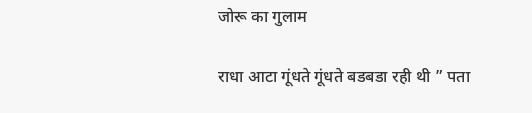जोरू का गुलाम

राधा आटा गूंधते गूंधते बडबडा रही थी ” पता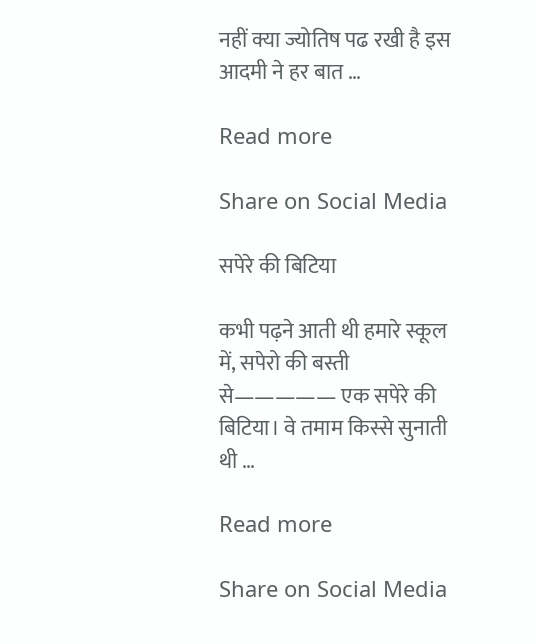नहीं क्या ज्योतिष पढ रखी है इस आदमी ने हर बात …

Read more

Share on Social Media

सपेरे की बिटिया

कभी पढ़ने आती थी हमारे स्कूल में, सपेरो की बस्ती से————— एक सपेरे की बिटिया। वे तमाम किस्से सुनाती थी …

Read more

Share on Social Media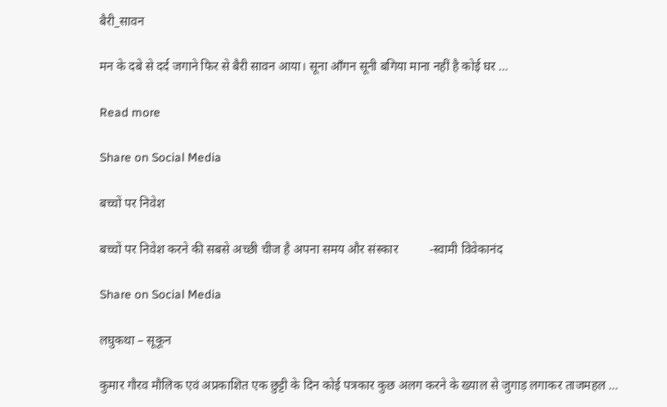बैरी_सावन

मन के दबे से दर्द जगाने फिर से बैरी सावन आया। सूना आँगन सूनी बगिया माना नहीं है कोई घर …

Read more

Share on Social Media

बच्चों पर निवेश

बच्चों पर निवेश करने की सबसे अच्छी चीज है अपना समय और संस्कार          -स्वामी विवेकानंद

Share on Social Media

लघुकथा – सूकून

कुमार गौरव मौलिक एवं अप्रकाशित एक छुट्टी के दिन कोई पत्रकार कुछ अलग करने के ख्याल से जुगाड़ लगाकर ताजमहल …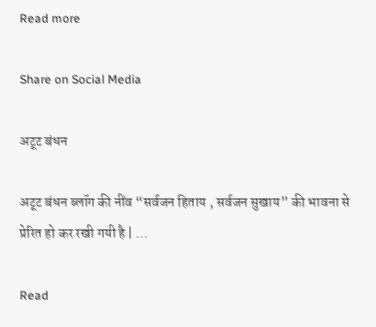Read more

Share on Social Media

अटूट बंधन

अटूट बंधन ब्लॉग की नींव “सर्वजन हिताय , सर्वजन सुखाय” की भावना से प्रेरित हो कर रखी गयी है | …

Read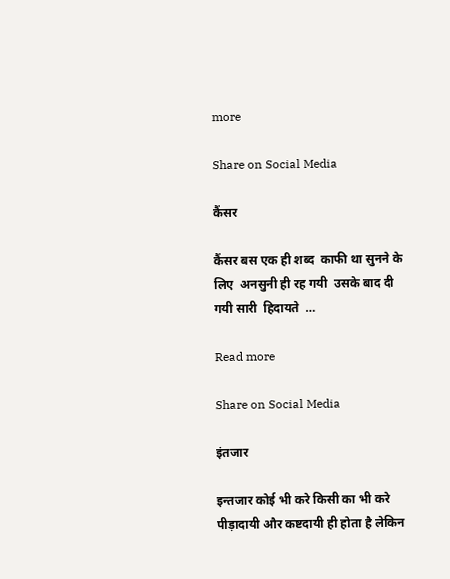more

Share on Social Media

कैंसर

कैंसर बस एक ही शब्द  काफी था सुनने के लिए  अनसुनी ही रह गयी  उसके बाद दी  गयी सारी  हिदायते  …

Read more

Share on Social Media

इंतजार

इन्तजार कोई भी करे किसी का भी करे पीड़ादायी और कष्टदायी ही होता है लेकिन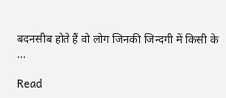बदनसीब होते हैं वो लोग जिनकी जिन्दगी में किसी के …

Read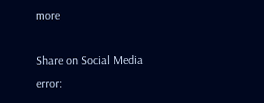more

Share on Social Media
error: